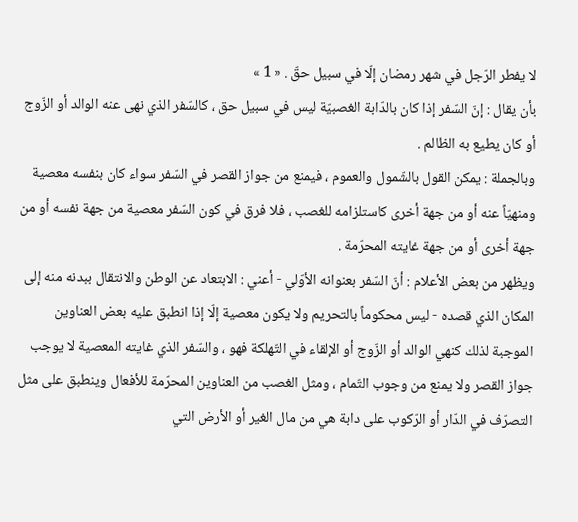لا يفطر الرّجل في شهر رمضان إلّا في سبيل حقّ . « 1 »
بأن يقال : إنّ السّفر إذا كان بالدّابة الغصبيّة ليس في سبيل حق ، كالسّفر الذي نهى عنه الوالد أو الزّوج أو كان يطيع به الظالم .
وبالجملة : يمكن القول بالشّمول والعموم ، فيمنع من جواز القصر في السّفر سواء كان بنفسه معصية ومنهيّاً عنه أو من جهة أخرى كاستلزامه للغصب ، فلا فرق في كون السّفر معصية من جهة نفسه أو من جهة أخرى أو من جهة غايته المحرّمة .
ويظهر من بعض الأعلام : أنّ السّفر بعنوانه الأوّلي - أعني : الابتعاد عن الوطن والانتقال ببدنه منه إلى المكان الذي قصده - ليس محكوماً بالتحريم ولا يكون معصية إلّا إذا انطبق عليه بعض العناوين الموجبة لذلك كنهي الوالد أو الزّوج أو الإلقاء في التّهلكة فهو ، والسّفر الذي غايته المعصية لا يوجب جواز القصر ولا يمنع من وجوب التّمام ، ومثل الغصب من العناوين المحرّمة للأفعال وينطبق على مثل التصرّف في الدّار أو الرّكوب على دابة هي من مال الغير أو الأرض التي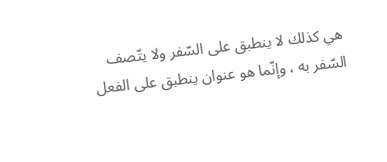هي كذلك لا ينطبق على السّفر ولا يتّصف السّفر به ، وإنّما هو عنوان ينطبق على الفعل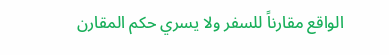الواقع مقارناً للسفر ولا يسري حكم المقارن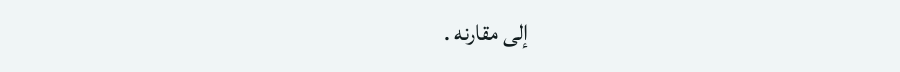إلى مقارنه .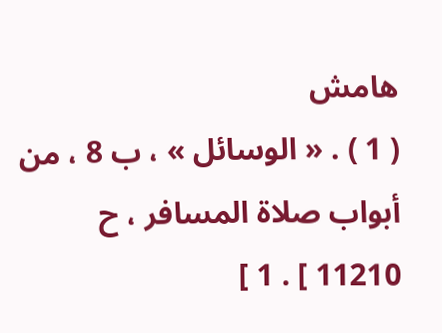هامش
( 1 ) . « الوسائل » ، ب 8 ، من أبواب صلاة المسافر ، ح 11210 ] . 1 ]